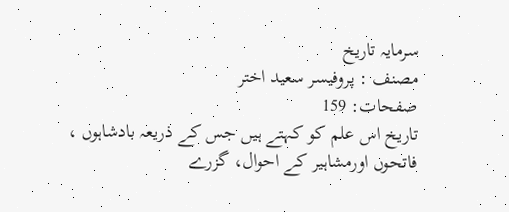سرمایہ تاریخ
مصنف : پروفیسر سعید اختر
صفحات: 159
تاریخ اس علم کو کہتے ہیں جس کے ذریعہ بادشاہوں ، فاتحوں اورمشاہیر کے احوال، گزرے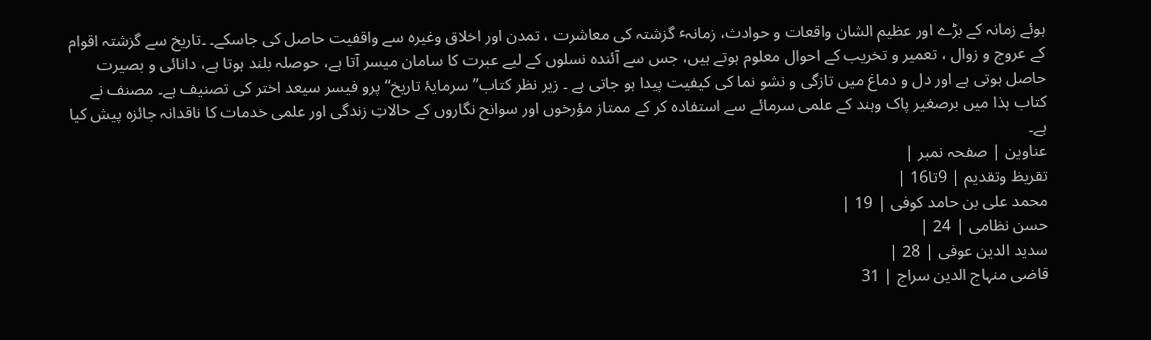ہوئے زمانہ کے بڑے اور عظیم الشان واقعات و حوادث، زمانہٴ گزشتہ کی معاشرت ، تمدن اور اخلاق وغیرہ سے واقفیت حاصل کی جاسکے۔ ۔تاریخ سے گزشتہ اقوام کے عروج و زوال ، تعمیر و تخریب کے احوال معلوم ہوتے ہیں، جس سے آئندہ نسلوں کے لیے عبرت کا سامان میسر آتا ہے، حوصلہ بلند ہوتا ہے، دانائی و بصیرت حاصل ہوتی ہے اور دل و دماغ میں تازگی و نشو نما کی کیفیت پیدا ہو جاتی ہے ۔ زیر نظر کتاب’’سرمایۂ تاریخ‘‘ پرو فیسر سیعد اختر کی تصنیف ہے۔ مصنف نے کتاب ہذا میں برصغیر پاک وہند کے علمی سرمائے سے استفادہ کر کے ممتاز مؤرخوں اور سوانح نگاروں کے حالاتِ زندگی اور علمی خدمات کا ناقدانہ جائزہ پیش کیا ہے۔
عناوین | صفحہ نمبر |
تقریظ وتقدیم | 9تا16 |
محمد علی بن حامد کوفی | 19 |
حسن نظامی | 24 |
سدید الدین عوفی | 28 |
قاضی منہاج الدین سراج | 31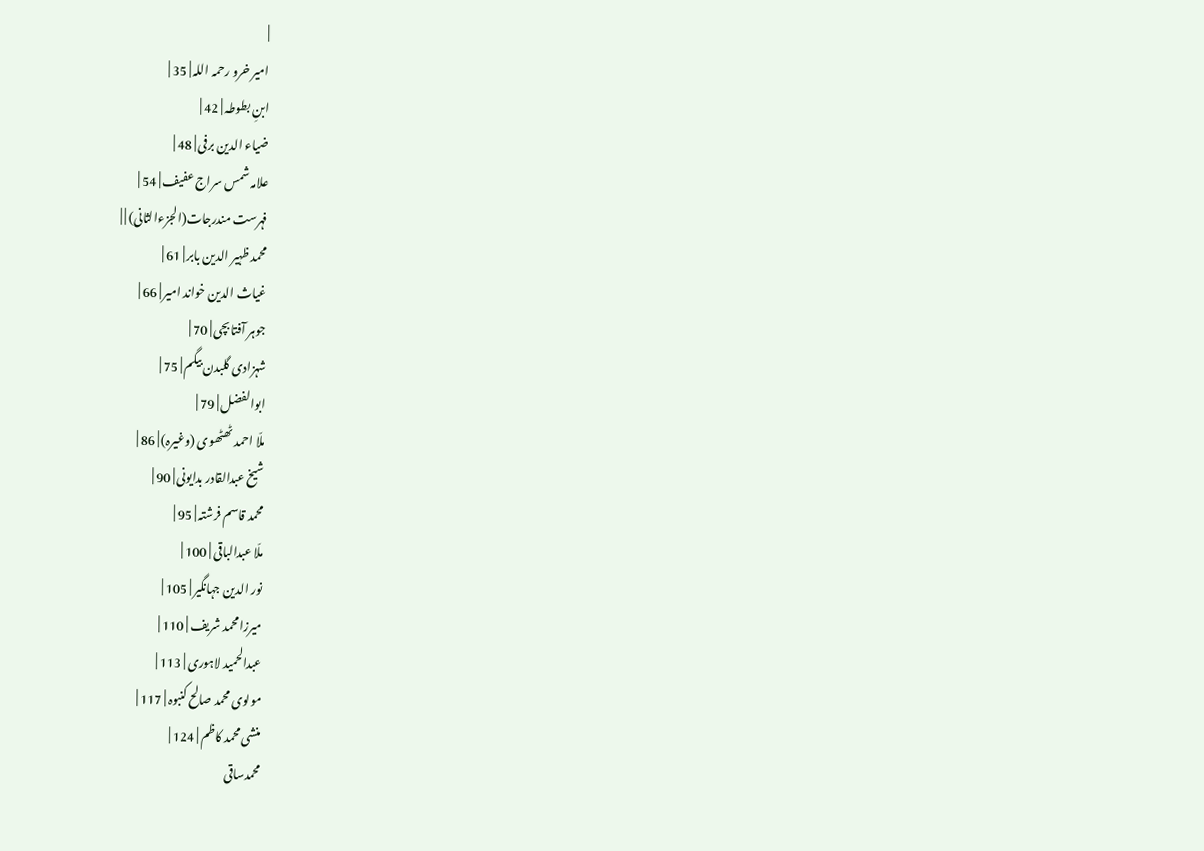|
امیر خرو رحمہ اللہ | 35 |
ابنِ بطوطہ | 42 |
ضیاء الدین برفی | 48 |
علامہ شمس سراج عفیف | 54 |
فہرست مندرجات(الجزءالثانی) | |
محمد ظہیر الدین بابر | 61 |
غیاث الدین خواند امیر | 66 |
جوہر آفتابچی | 70 |
شہزادی گلبدن بیگم | 75 |
ابوالفضل | 79 |
ملّا احمد ٹھٹھوی (وغیرہ) | 86 |
شیخ عبدالقادر بدایونی | 90 |
محمد قاسم فرشتہ | 95 |
ملّا عبدالباقی | 100 |
نور الدین جہانگیر | 105 |
میرزامحمد شریف | 110 |
عبدالحمید لاہوری | 113 |
مولوی محمد صالح کنبوہ | 117 |
منشی محمد کاظم | 124 |
محمدساقی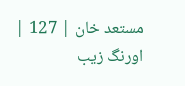مستعد خان | 127 |
اورنگ زیب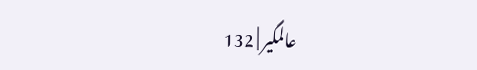عالمگیر | 132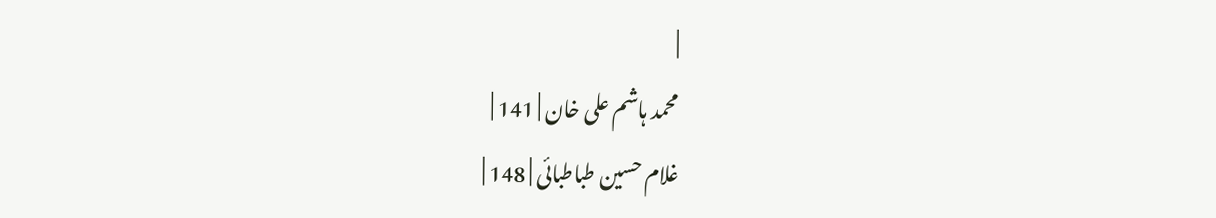|
محمد ہاشم علی خان | 141 |
غلام حسین طباطبائی | 148 |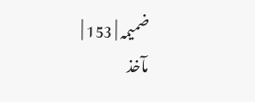ضمیمہ | 153 |
مآخذ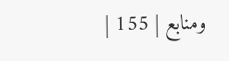ومنابع | 155 |